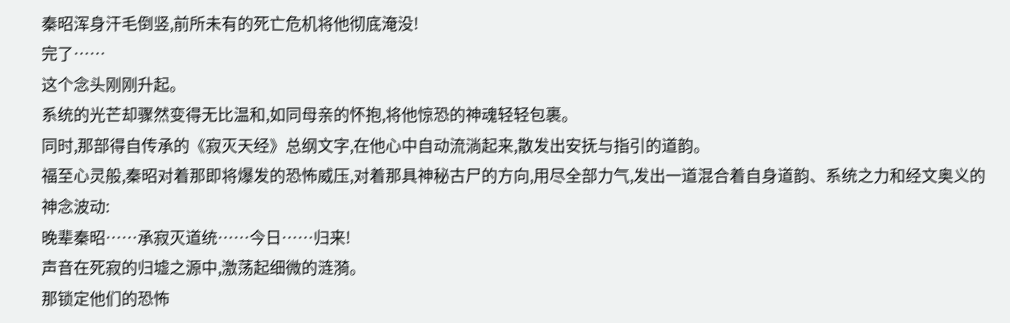秦昭浑身汗毛倒竖,前所未有的死亡危机将他彻底淹没!
完了……
这个念头刚刚升起。
系统的光芒却骤然变得无比温和,如同母亲的怀抱,将他惊恐的神魂轻轻包裹。
同时,那部得自传承的《寂灭天经》总纲文字,在他心中自动流淌起来,散发出安抚与指引的道韵。
福至心灵般,秦昭对着那即将爆发的恐怖威压,对着那具神秘古尸的方向,用尽全部力气,发出一道混合着自身道韵、系统之力和经文奥义的神念波动:
晚辈秦昭……承寂灭道统……今日……归来!
声音在死寂的归墟之源中,激荡起细微的涟漪。
那锁定他们的恐怖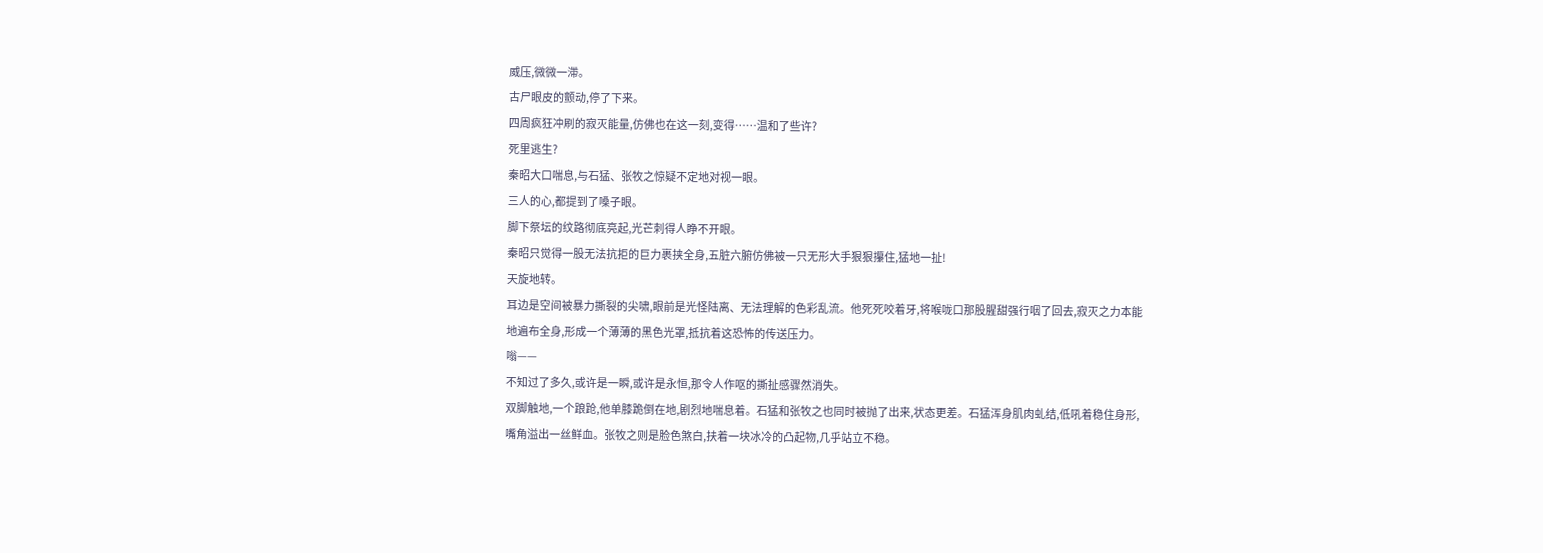威压,微微一滞。
古尸眼皮的颤动,停了下来。
四周疯狂冲刷的寂灭能量,仿佛也在这一刻,变得……温和了些许?
死里逃生?
秦昭大口喘息,与石猛、张牧之惊疑不定地对视一眼。
三人的心,都提到了嗓子眼。
脚下祭坛的纹路彻底亮起,光芒刺得人睁不开眼。
秦昭只觉得一股无法抗拒的巨力裹挟全身,五脏六腑仿佛被一只无形大手狠狠攥住,猛地一扯!
天旋地转。
耳边是空间被暴力撕裂的尖啸,眼前是光怪陆离、无法理解的色彩乱流。他死死咬着牙,将喉咙口那股腥甜强行咽了回去,寂灭之力本能地遍布全身,形成一个薄薄的黑色光罩,抵抗着这恐怖的传送压力。
嗡——
不知过了多久,或许是一瞬,或许是永恒,那令人作呕的撕扯感骤然消失。
双脚触地,一个踉跄,他单膝跪倒在地,剧烈地喘息着。石猛和张牧之也同时被抛了出来,状态更差。石猛浑身肌肉虬结,低吼着稳住身形,嘴角溢出一丝鲜血。张牧之则是脸色煞白,扶着一块冰冷的凸起物,几乎站立不稳。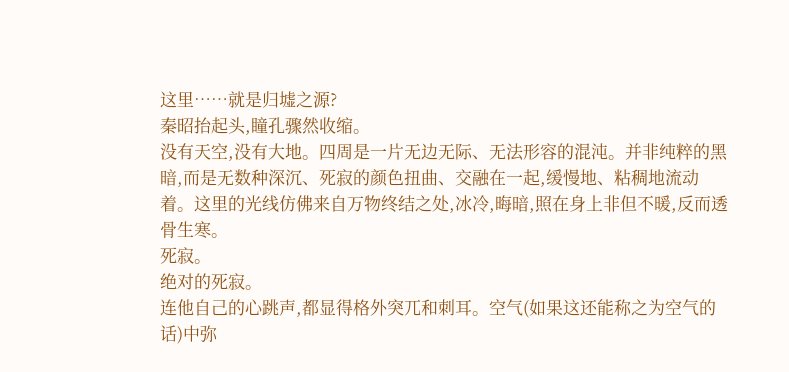这里……就是归墟之源?
秦昭抬起头,瞳孔骤然收缩。
没有天空,没有大地。四周是一片无边无际、无法形容的混沌。并非纯粹的黑暗,而是无数种深沉、死寂的颜色扭曲、交融在一起,缓慢地、粘稠地流动着。这里的光线仿佛来自万物终结之处,冰冷,晦暗,照在身上非但不暖,反而透骨生寒。
死寂。
绝对的死寂。
连他自己的心跳声,都显得格外突兀和刺耳。空气(如果这还能称之为空气的话)中弥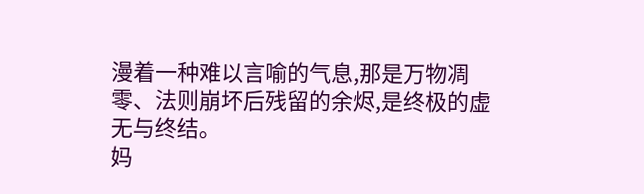漫着一种难以言喻的气息,那是万物凋零、法则崩坏后残留的余烬,是终极的虚无与终结。
妈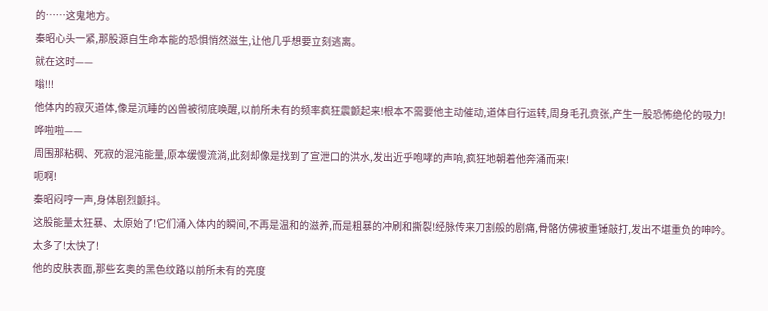的……这鬼地方。
秦昭心头一紧,那股源自生命本能的恐惧悄然滋生,让他几乎想要立刻逃离。
就在这时——
嗡!!!
他体内的寂灭道体,像是沉睡的凶兽被彻底唤醒,以前所未有的频率疯狂震颤起来!根本不需要他主动催动,道体自行运转,周身毛孔贲张,产生一股恐怖绝伦的吸力!
哗啦啦——
周围那粘稠、死寂的混沌能量,原本缓慢流淌,此刻却像是找到了宣泄口的洪水,发出近乎咆哮的声响,疯狂地朝着他奔涌而来!
呃啊!
秦昭闷哼一声,身体剧烈颤抖。
这股能量太狂暴、太原始了!它们涌入体内的瞬间,不再是温和的滋养,而是粗暴的冲刷和撕裂!经脉传来刀割般的剧痛,骨骼仿佛被重锤敲打,发出不堪重负的呻吟。
太多了!太快了!
他的皮肤表面,那些玄奥的黑色纹路以前所未有的亮度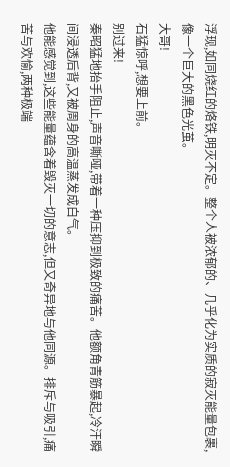浮现,如同烧红的烙铁,明灭不定。整个人被浓郁的、几乎化为实质的寂灭能量包裹,像一个巨大的黑色光茧。
大哥!
石猛惊呼,想要上前。
别过来!
秦昭猛地抬手阻止,声音嘶哑,带着一种压抑到极致的痛苦。他额角青筋暴起,冷汗瞬间浸透后背,又被周身的高温蒸发成白气。
他能感觉到,这些能量蕴含着毁灭一切的意志,但又奇异地与他同源。排斥与吸引,痛苦与欢愉,两种极端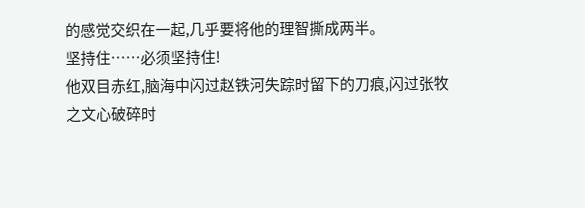的感觉交织在一起,几乎要将他的理智撕成两半。
坚持住……必须坚持住!
他双目赤红,脑海中闪过赵铁河失踪时留下的刀痕,闪过张牧之文心破碎时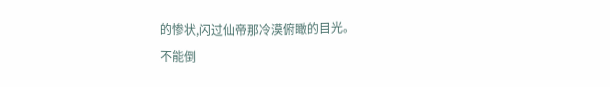的惨状,闪过仙帝那冷漠俯瞰的目光。
不能倒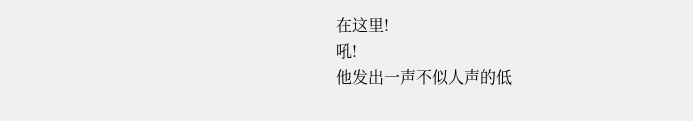在这里!
吼!
他发出一声不似人声的低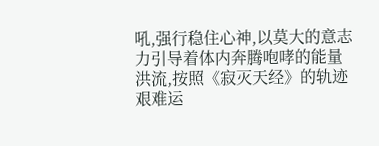吼,强行稳住心神,以莫大的意志力引导着体内奔腾咆哮的能量洪流,按照《寂灭天经》的轨迹艰难运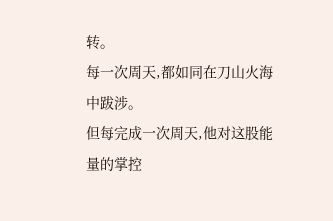转。
每一次周天,都如同在刀山火海中跋涉。
但每完成一次周天,他对这股能量的掌控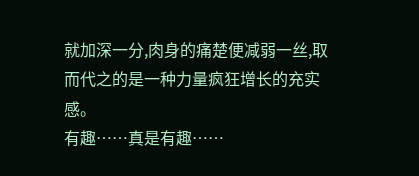就加深一分,肉身的痛楚便减弱一丝,取而代之的是一种力量疯狂增长的充实感。
有趣……真是有趣……